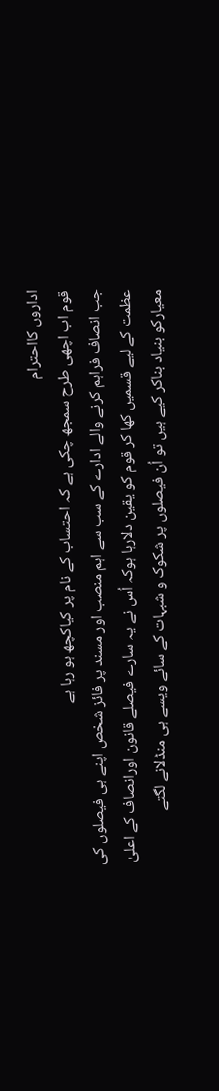اداروں کااحترام
قوم اب اچھی طرح سمجھ چکی ہے کہ احتساب کے نام پر کیاکچھ ہو رہا ہے
جب انصاف فراہم کرنے والے ادارے کے سب سے اہم منصب اور مسند پر فائز شخص اپنے ہی فیصلوں کی عظمت کے لیے قسمیں کھا کر قوم کو یقین دلارہا ہوکہ اُس نے یہ سارے فیصلے قانون اورانصاف کے اعلیٰ معیارکو بنیاد بناکر کیے ہیں تو اُن فیصلوں پر شکوک و شبہات کے سائے ویسے ہی منڈلانے لگتے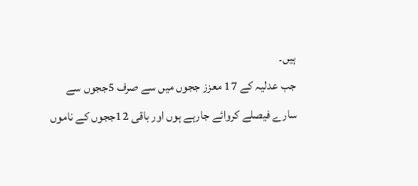ہیں۔
جب عدلیہ کے 17 معزز ججوں میں سے صرف 5ججوں سے سارے فیصلے کروائے جارہے ہوں اور باقی 12ججوں کے ناموں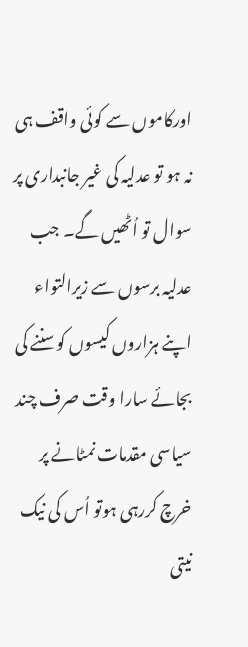اورکاموں سے کوئی واقف ہی نہ ہو تو عدلیہ کی غیر جانبداری پر سوال تو اُٹھیں گے۔ جب عدلیہ برسوں سے زیرالتواء اپنے ہزاروں کیسوں کوسننے کی بجائے سارا وقت صرف چند سیاسی مقدمات نمٹانے پر خرچ کررہی ہوتو اُس کی نیک نیتی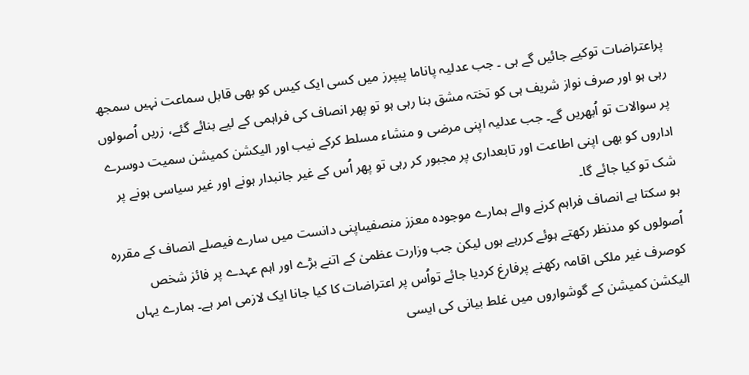پراعتراضات توکیے جائیں گے ہی ۔ جب عدلیہ پاناما پیپرز میں کسی ایک کیس کو بھی قابل سماعت نہیں سمجھ رہی ہو اور صرف نواز شریف ہی کو تختہ مشق بنا رہی ہو تو پھر انصاف کی فراہمی کے لیے بنائے گئے، زریں اُصولوں پر سوالات تو اُبھریں گے۔ جب عدلیہ اپنی مرضی و منشاء مسلط کرکے نیب اور الیکشن کمیشن سمیت دوسرے اداروں کو بھی اپنی اطاعت اور تابعداری پر مجبور کر رہی تو پھر اُس کے غیر جانبدار ہونے اور غیر سیاسی ہونے پر شک تو کیا جائے گا۔
ہو سکتا ہے انصاف فراہم کرنے والے ہمارے موجودہ معزز منصفیںاپنی دانست میں سارے فیصلے انصاف کے مقررہ اُصولوں کو مدنظر رکھتے ہوئے کررہے ہوں لیکن جب وزارت عظمیٰ کے اتنے بڑے اور اہم عہدے پر فائز شخص کوصرف غیر ملکی اقامہ رکھنے پرفارغ کردیا جائے تواُس پر اعتراضات کا کیا جانا ایک لازمی امر ہے۔ ہمارے یہاں الیکشن کمیشن کے گوشواروں میں غلط بیانی کی ایسی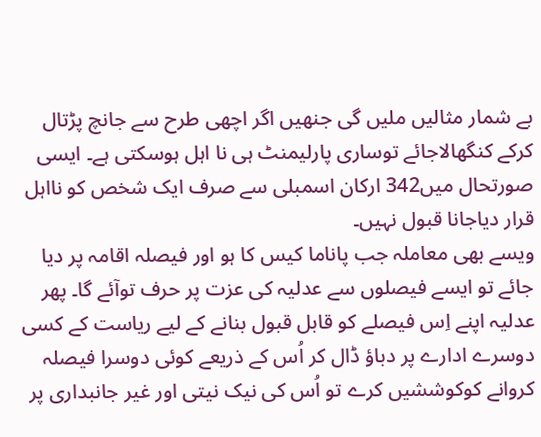بے شمار مثالیں ملیں گی جنھیں اگر اچھی طرح سے جانچ پڑتال کرکے کنگھالاجائے توساری پارلیمنٹ ہی نا اہل ہوسکتی ہے۔ ایسی صورتحال میں342 ارکان اسمبلی سے صرف ایک شخص کو نااہل قرار دیاجانا قبول نہیں۔
ویسے بھی معاملہ جب پاناما کیس کا ہو اور فیصلہ اقامہ پر دیا جائے تو ایسے فیصلوں سے عدلیہ کی عزت پر حرف توآئے گا۔ پھر عدلیہ اپنے اِس فیصلے کو قابل قبول بنانے کے لیے ریاست کے کسی دوسرے ادارے پر دباؤ ڈال کر اُس کے ذریعے کوئی دوسرا فیصلہ کروانے کوکوششیں کرے تو اُس کی نیک نیتی اور غیر جانبداری پر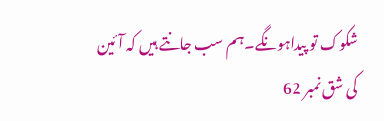شکوک تو پیداہونگے۔ہم سب جانتے ہیں کہ آئین کی شق نمبر 62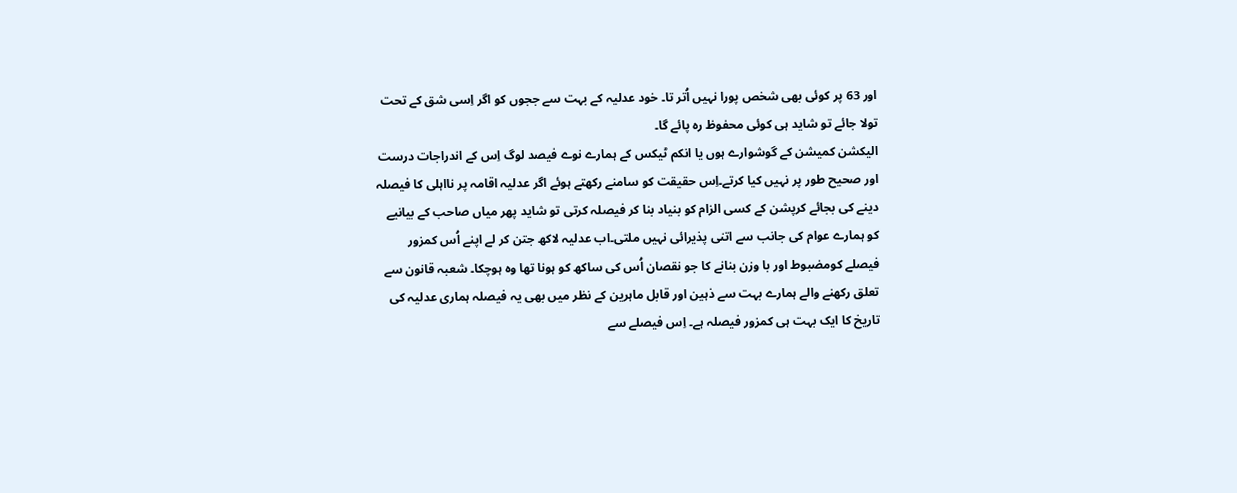اور 63 پر کوئی بھی شخص پورا نہیں اُتر تا۔ خود عدلیہ کے بہت سے ججوں کو اگر اِسی شق کے تحت تولا جائے تو شاید ہی کوئی محفوظ رہ پائے گا۔
الیکشن کمیشن کے گوشوارے ہوں یا انکم ٹیکس کے ہمارے نوے فیصد لوگ اِس کے اندراجات درست اور صحیح طور پر نہیں کیا کرتے۔اِس حقیقت کو سامنے رکھتے ہوئے اگر عدلیہ اقامہ پر نااہلی کا فیصلہ دینے کی بجائے کرپشن کے کسی الزام کو بنیاد بنا کر فیصلہ کرتی تو شاید پھر میاں صاحب کے بیانیے کو ہمارے عوام کی جانب سے اتنی پذیرائی نہیں ملتی۔اب عدلیہ لاکھ جتن کر لے اپنے اُس کمزور فیصلے کومضبوط اور با وزن بنانے کا جو نقصان اُس کی ساکھ کو ہونا تھا وہ ہوچکا۔ شعبہ قانون سے تعلق رکھنے والے ہمارے بہت سے ذہین اور قابل ماہرین کے نظر میں بھی یہ فیصلہ ہماری عدلیہ کی تاریخ کا ایک بہت ہی کمزور فیصلہ ہے۔ اِس فیصلے سے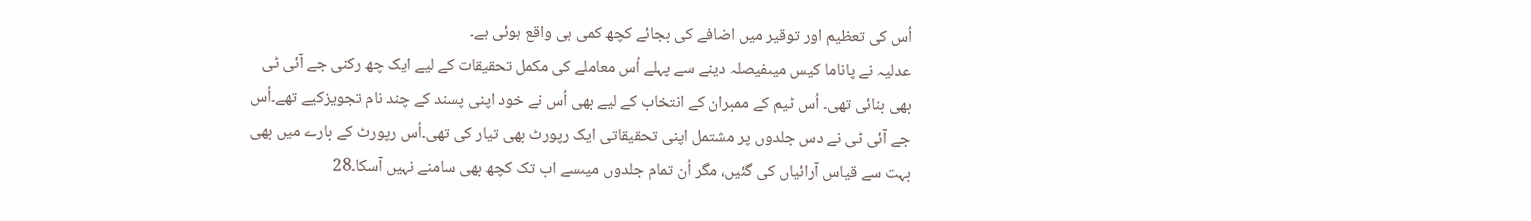اُس کی تعظیم اور توقیر میں اضافے کی بجائے کچھ کمی ہی واقع ہوئی ہے۔
عدلیہ نے پاناما کیس میںفیصلہ دینے سے پہلے اُس معاملے کی مکمل تحقیقات کے لیے ایک چھ رکنی جے آئی ٹی بھی بنائی تھی۔ اُس ٹیم کے ممبران کے انتخاب کے لیے بھی اُس نے خود اپنی پسند کے چند نام تجویزکیے تھے۔اُس جے آئی ٹی نے دس جلدوں پر مشتمل اپنی تحقیقاتی ایک رپورٹ بھی تیار کی تھی۔اُس رپورٹ کے بارے میں بھی بہت سے قیاس آرائیاں کی گئیں، مگر اُن تمام جلدوں میںسے اب تک کچھ بھی سامنے نہیں آسکا۔28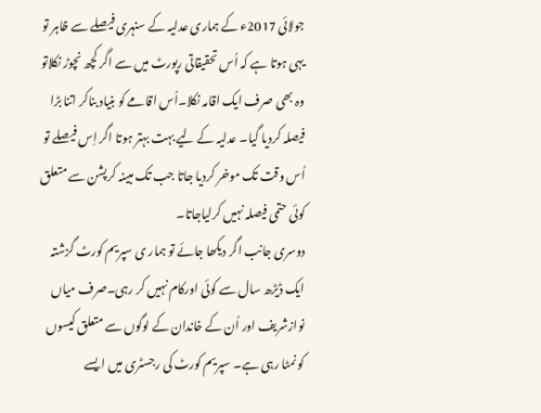جولائی 2017ء کے ہماری عدلیہ کے سنہری فیصلے سے ظاہر تو یہی ہوتا ہے کہ اُس تحقیقاتی رپورٹ میں سے اگر کچھ نچوڑ نکلاتو وہ بھی صرف ایک اقامہ نکلا۔اُس اقامے کو بنیاد بناکر اتنا بڑا فیصلہ کردیا گیا۔ عدلیہ کے لیے بہت بہتر ہوتا اگر اِس فیصلے تو اُس وقت تک موخر کردیا جاتا جب تک مبینہ کرپشن سے متعلق کوئی حتمی فیصلہ نہیں کرلیاجاتا۔
دوسری جانب اگر دیکھا جائے تو ہمار ی سپریم کورٹ گزشتہ ایک ڈیڑھ سال سے کوئی اورکام نہیں کر رہی۔صرف میاں نوازشریف اور اُن کے خاندان کے لوگوں سے متعلق کیسوں کو نمٹا رہی ہے۔ سپریم کورٹ کی رجسٹری میں ایسے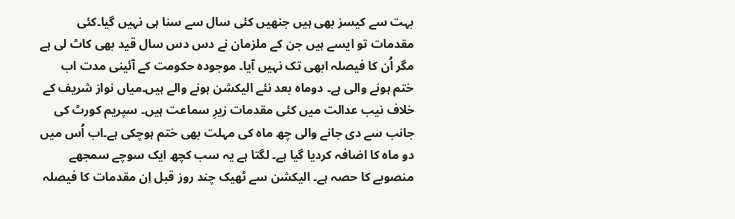بہت سے کیسز بھی ہیں جنھیں کئی سال سے سنا ہی نہیں گیا۔کئی مقدمات تو ایسے ہیں جن کے ملزمان نے دس دس سال قید بھی کاٹ لی ہے مگر اُن کا فیصلہ ابھی تک نہیں آیا۔ موجودہ حکومت کے آئینی مدت اب ختم ہونے والی ہے۔ دوماہ بعد نئے الیکشن ہونے والے ہیں۔میاں نواز شریف کے خلاف نیب عدالت میں کئی مقدمات زیرِ سماعت ہیں۔ سپریم کورٹ کی جانب سے دی جانے والی چھ ماہ کی مہلت بھی ختم ہوچکی ہے۔اب اُس میں دو ماہ کا اضافہ کردیا گیا ہے۔ لگتا ہے یہ سب کچھ ایک سوچے سمجھے منصوبے کا حصہ ہے۔ الیکشن سے ٹھیک چند روز قبل اِن مقدمات کا فیصلہ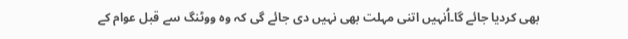بھی کردیا جائے گا۔اُنہیں اتنی مہلت بھی نہیں دی جائے گی کہ وہ ووٹنگ سے قبل عوام کے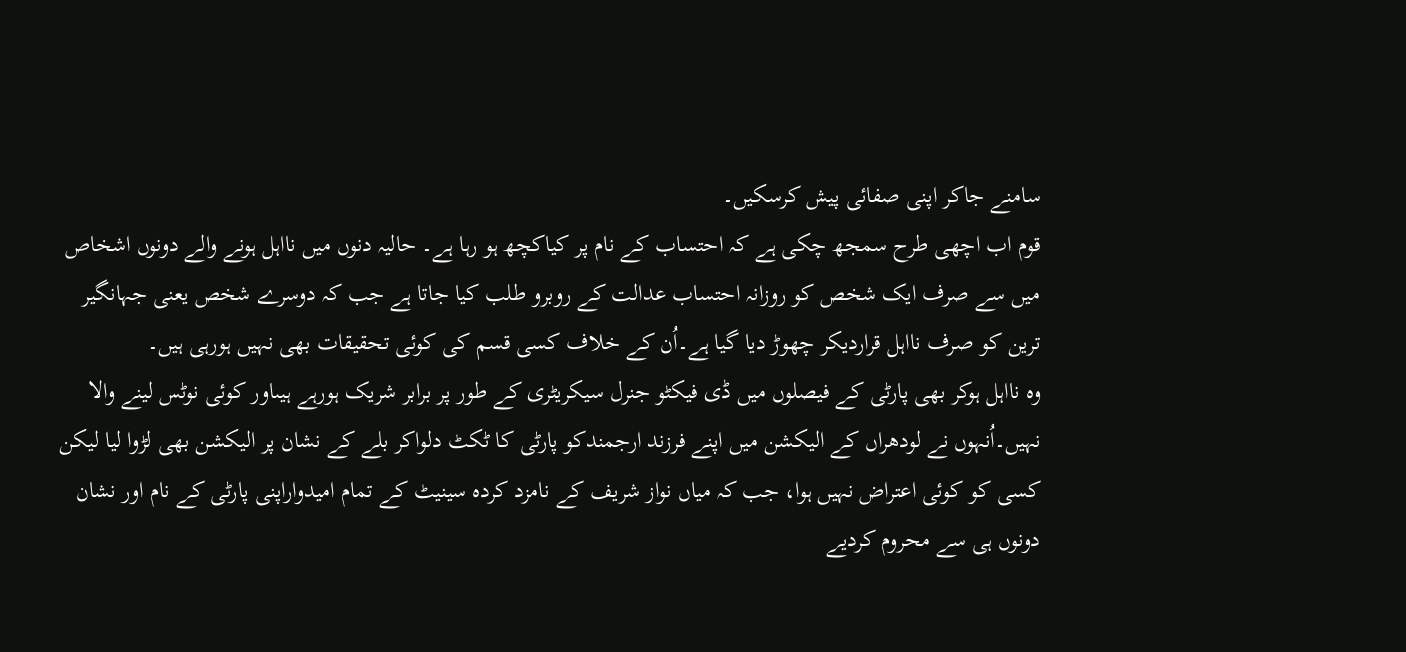سامنے جاکر اپنی صفائی پیش کرسکیں۔
قوم اب اچھی طرح سمجھ چکی ہے کہ احتساب کے نام پر کیاکچھ ہو رہا ہے۔ حالیہ دنوں میں نااہل ہونے والے دونوں اشخاص میں سے صرف ایک شخص کو روزانہ احتساب عدالت کے روبرو طلب کیا جاتا ہے جب کہ دوسرے شخص یعنی جہانگیر ترین کو صرف نااہل قراردیکر چھوڑ دیا گیا ہے۔اُن کے خلاف کسی قسم کی کوئی تحقیقات بھی نہیں ہورہی ہیں۔
وہ نااہل ہوکر بھی پارٹی کے فیصلوں میں ڈی فیکٹو جنرل سیکریٹری کے طور پر برابر شریک ہورہے ہیںاور کوئی نوٹس لینے والا نہیں۔اُنہوں نے لودھراں کے الیکشن میں اپنے فرزند ارجمندکو پارٹی کا ٹکٹ دلواکر بلے کے نشان پر الیکشن بھی لڑوا لیا لیکن کسی کو کوئی اعتراض نہیں ہوا، جب کہ میاں نواز شریف کے نامزد کردہ سینیٹ کے تمام امیدواراپنی پارٹی کے نام اور نشان دونوں ہی سے محروم کردیے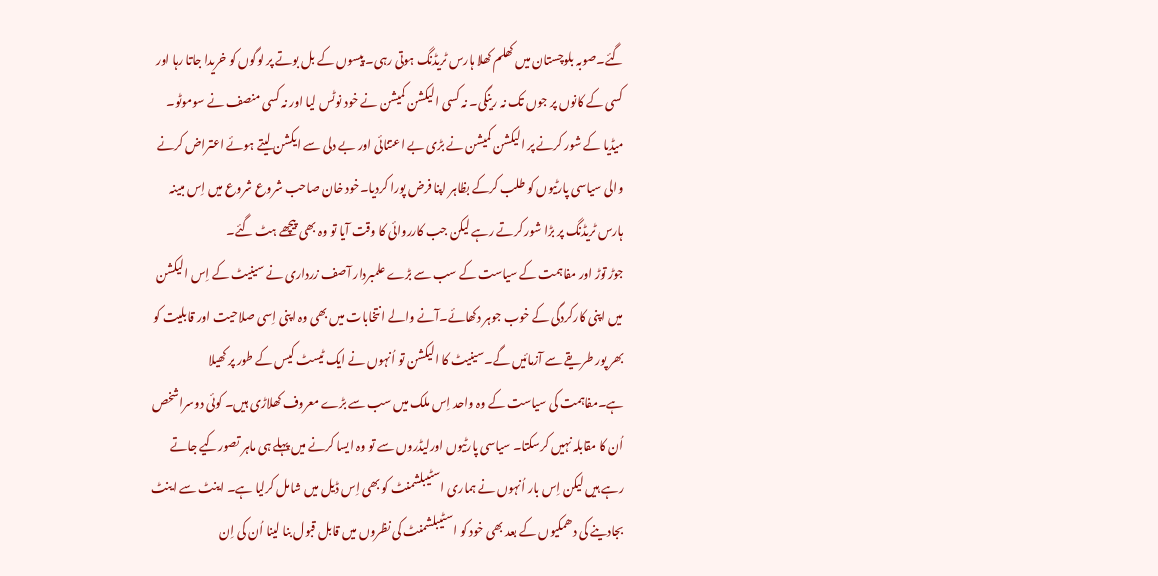گئے۔صوبہ بلوچستان میں کھلم کھلا ہارس ٹریڈنگ ہوتی رہی۔ پیسوں کے بل بوتے پر لوگوں کو خریدا جاتا رہا اور کسی کے کانوں پر جوں تک نہ رینگی۔ نہ کسی الیکشن کمیشن نے خود نوٹس لیا اور نہ کسی منصف نے سوموٹو۔ میڈیا کے شور کرنے پر الیکشن کمیشن نے بڑی بے اعتنائی اور بے دلی سے ایکشن لیتے ہوئے اعتراض کرنے والی سیاسی پارٹیوں کو طلب کرکے بظاہر اپنا فرض پورا کردیا۔خود خان صاحب شروع شروع میں اِس مبینہ ہارس ٹریڈنگ پر بڑا شور کرتے رہے لیکن جب کارروائی کا وقت آیا تو وہ بھی پیچھے ہٹ گئے۔
جوڑ توڑ اور مفاہمت کے سیاست کے سب سے بڑے علمبردار آصف زرداری نے سینیٹ کے اِس الیکشن میں اپنی کارکردگی کے خوب جوہر دکھائے۔آنے والے ا نتخابات میں بھی وہ اپنی اِسی صلاحیت اور قابلیت کو بھر پور طریقے سے آزمائیں گے۔سینیٹ کا الیکشن تو اُنہوں نے ایک ٹیسٹ کیس کے طور پر کھیلا ہے۔مفاہمت کی سیاست کے وہ واحد اِس ملک میں سب سے بڑے معروف کھلاڑی ہیں۔ کوئی دوسراشخص اُن کا مقابلہ نہیں کرسکتا۔ سیاسی پارٹیوں اورلیڈروں سے تو وہ ایسا کرنے میں پہلے ہی ماہر تصورکیے جاتے رہے ہیں لیکن اِس بار اُنہوں نے ہماری اسٹیبلشمنٹ کو بھی اِس ڈیل میں شامل کرلیا ہے۔ اینٹ سے اینٹ بجادینے کی دھمکیوں کے بعد بھی خود کو اسٹیبلشمنٹ کی نظروں میں قابل قبول بنا لینا اُن کی اِن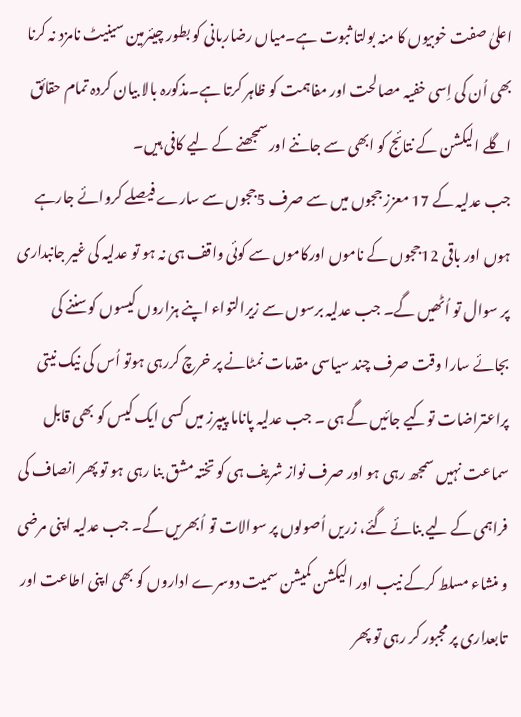اعلیٰ صفت خوبیوں کا منہ بولتا ثبوت ہے۔میاں رضاربانی کو بطور چیئرمین سینیٹ نامزد نہ کرنا بھی اُن کی اِسی خفیہ مصالحت اور مفاہمت کو ظاہر کرتا ہے۔مذکورہ بالا بیان کردہ تمام حقائق اگلے الیکشن کے نتائج کو ابھی سے جاننے اور سمجھنے کے لیے کافی ہیں۔
جب عدلیہ کے 17 معزز ججوں میں سے صرف 5ججوں سے سارے فیصلے کروائے جارہے ہوں اور باقی 12ججوں کے ناموں اورکاموں سے کوئی واقف ہی نہ ہو تو عدلیہ کی غیر جانبداری پر سوال تو اُٹھیں گے۔ جب عدلیہ برسوں سے زیرالتواء اپنے ہزاروں کیسوں کوسننے کی بجائے سارا وقت صرف چند سیاسی مقدمات نمٹانے پر خرچ کررہی ہوتو اُس کی نیک نیتی پراعتراضات توکیے جائیں گے ہی ۔ جب عدلیہ پاناما پیپرز میں کسی ایک کیس کو بھی قابل سماعت نہیں سمجھ رہی ہو اور صرف نواز شریف ہی کو تختہ مشق بنا رہی ہو تو پھر انصاف کی فراہمی کے لیے بنائے گئے، زریں اُصولوں پر سوالات تو اُبھریں گے۔ جب عدلیہ اپنی مرضی و منشاء مسلط کرکے نیب اور الیکشن کمیشن سمیت دوسرے اداروں کو بھی اپنی اطاعت اور تابعداری پر مجبور کر رہی تو پھر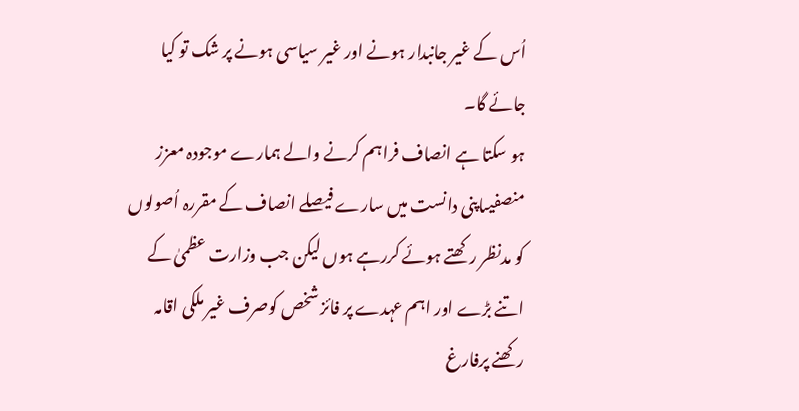اُس کے غیر جانبدار ہونے اور غیر سیاسی ہونے پر شک تو کیا جائے گا۔
ہو سکتا ہے انصاف فراہم کرنے والے ہمارے موجودہ معزز منصفیںاپنی دانست میں سارے فیصلے انصاف کے مقررہ اُصولوں کو مدنظر رکھتے ہوئے کررہے ہوں لیکن جب وزارت عظمیٰ کے اتنے بڑے اور اہم عہدے پر فائز شخص کوصرف غیر ملکی اقامہ رکھنے پرفارغ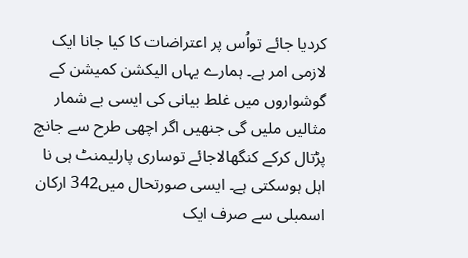کردیا جائے تواُس پر اعتراضات کا کیا جانا ایک لازمی امر ہے۔ ہمارے یہاں الیکشن کمیشن کے گوشواروں میں غلط بیانی کی ایسی بے شمار مثالیں ملیں گی جنھیں اگر اچھی طرح سے جانچ پڑتال کرکے کنگھالاجائے توساری پارلیمنٹ ہی نا اہل ہوسکتی ہے۔ ایسی صورتحال میں342 ارکان اسمبلی سے صرف ایک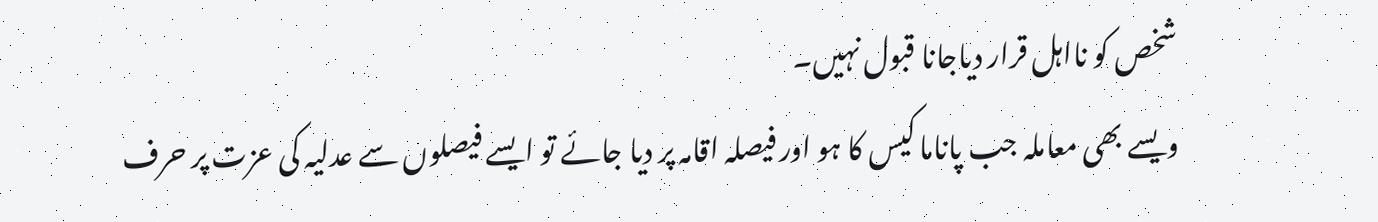شخص کو نااہل قرار دیاجانا قبول نہیں۔
ویسے بھی معاملہ جب پاناما کیس کا ہو اور فیصلہ اقامہ پر دیا جائے تو ایسے فیصلوں سے عدلیہ کی عزت پر حرف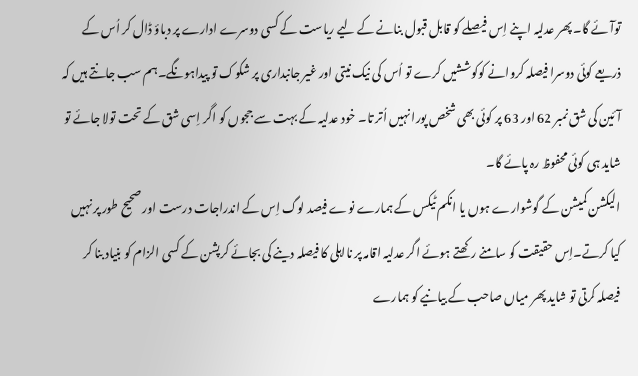توآئے گا۔ پھر عدلیہ اپنے اِس فیصلے کو قابل قبول بنانے کے لیے ریاست کے کسی دوسرے ادارے پر دباؤ ڈال کر اُس کے ذریعے کوئی دوسرا فیصلہ کروانے کوکوششیں کرے تو اُس کی نیک نیتی اور غیر جانبداری پر شکوک تو پیداہونگے۔ہم سب جانتے ہیں کہ آئین کی شق نمبر 62 اور 63 پر کوئی بھی شخص پورا نہیں اُتر تا۔ خود عدلیہ کے بہت سے ججوں کو اگر اِسی شق کے تحت تولا جائے تو شاید ہی کوئی محفوظ رہ پائے گا۔
الیکشن کمیشن کے گوشوارے ہوں یا انکم ٹیکس کے ہمارے نوے فیصد لوگ اِس کے اندراجات درست اور صحیح طور پر نہیں کیا کرتے۔اِس حقیقت کو سامنے رکھتے ہوئے اگر عدلیہ اقامہ پر نااہلی کا فیصلہ دینے کی بجائے کرپشن کے کسی الزام کو بنیاد بنا کر فیصلہ کرتی تو شاید پھر میاں صاحب کے بیانیے کو ہمارے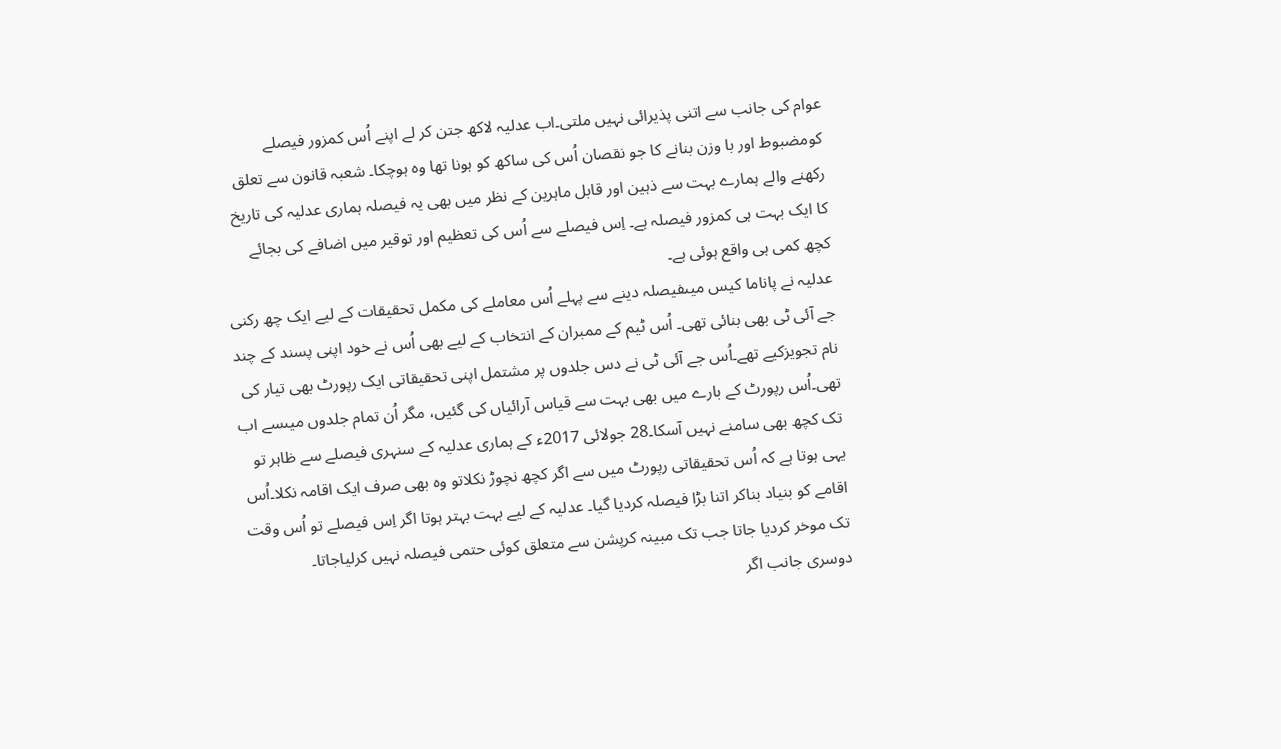عوام کی جانب سے اتنی پذیرائی نہیں ملتی۔اب عدلیہ لاکھ جتن کر لے اپنے اُس کمزور فیصلے کومضبوط اور با وزن بنانے کا جو نقصان اُس کی ساکھ کو ہونا تھا وہ ہوچکا۔ شعبہ قانون سے تعلق رکھنے والے ہمارے بہت سے ذہین اور قابل ماہرین کے نظر میں بھی یہ فیصلہ ہماری عدلیہ کی تاریخ کا ایک بہت ہی کمزور فیصلہ ہے۔ اِس فیصلے سے اُس کی تعظیم اور توقیر میں اضافے کی بجائے کچھ کمی ہی واقع ہوئی ہے۔
عدلیہ نے پاناما کیس میںفیصلہ دینے سے پہلے اُس معاملے کی مکمل تحقیقات کے لیے ایک چھ رکنی جے آئی ٹی بھی بنائی تھی۔ اُس ٹیم کے ممبران کے انتخاب کے لیے بھی اُس نے خود اپنی پسند کے چند نام تجویزکیے تھے۔اُس جے آئی ٹی نے دس جلدوں پر مشتمل اپنی تحقیقاتی ایک رپورٹ بھی تیار کی تھی۔اُس رپورٹ کے بارے میں بھی بہت سے قیاس آرائیاں کی گئیں، مگر اُن تمام جلدوں میںسے اب تک کچھ بھی سامنے نہیں آسکا۔28 جولائی 2017ء کے ہماری عدلیہ کے سنہری فیصلے سے ظاہر تو یہی ہوتا ہے کہ اُس تحقیقاتی رپورٹ میں سے اگر کچھ نچوڑ نکلاتو وہ بھی صرف ایک اقامہ نکلا۔اُس اقامے کو بنیاد بناکر اتنا بڑا فیصلہ کردیا گیا۔ عدلیہ کے لیے بہت بہتر ہوتا اگر اِس فیصلے تو اُس وقت تک موخر کردیا جاتا جب تک مبینہ کرپشن سے متعلق کوئی حتمی فیصلہ نہیں کرلیاجاتا۔
دوسری جانب اگر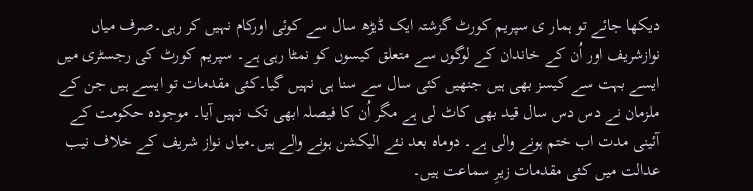دیکھا جائے تو ہمار ی سپریم کورٹ گزشتہ ایک ڈیڑھ سال سے کوئی اورکام نہیں کر رہی۔صرف میاں نوازشریف اور اُن کے خاندان کے لوگوں سے متعلق کیسوں کو نمٹا رہی ہے۔ سپریم کورٹ کی رجسٹری میں ایسے بہت سے کیسز بھی ہیں جنھیں کئی سال سے سنا ہی نہیں گیا۔کئی مقدمات تو ایسے ہیں جن کے ملزمان نے دس دس سال قید بھی کاٹ لی ہے مگر اُن کا فیصلہ ابھی تک نہیں آیا۔ موجودہ حکومت کے آئینی مدت اب ختم ہونے والی ہے۔ دوماہ بعد نئے الیکشن ہونے والے ہیں۔میاں نواز شریف کے خلاف نیب عدالت میں کئی مقدمات زیرِ سماعت ہیں۔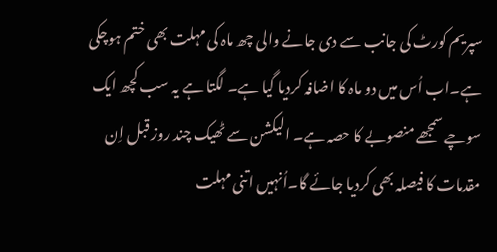سپریم کورٹ کی جانب سے دی جانے والی چھ ماہ کی مہلت بھی ختم ہوچکی ہے۔اب اُس میں دو ماہ کا اضافہ کردیا گیا ہے۔ لگتا ہے یہ سب کچھ ایک سوچے سمجھے منصوبے کا حصہ ہے۔ الیکشن سے ٹھیک چند روز قبل اِن مقدمات کا فیصلہ بھی کردیا جائے گا۔اُنہیں اتنی مہلت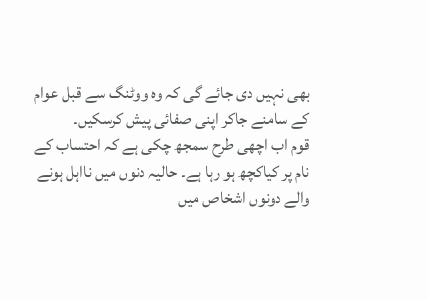بھی نہیں دی جائے گی کہ وہ ووٹنگ سے قبل عوام کے سامنے جاکر اپنی صفائی پیش کرسکیں۔
قوم اب اچھی طرح سمجھ چکی ہے کہ احتساب کے نام پر کیاکچھ ہو رہا ہے۔ حالیہ دنوں میں نااہل ہونے والے دونوں اشخاص میں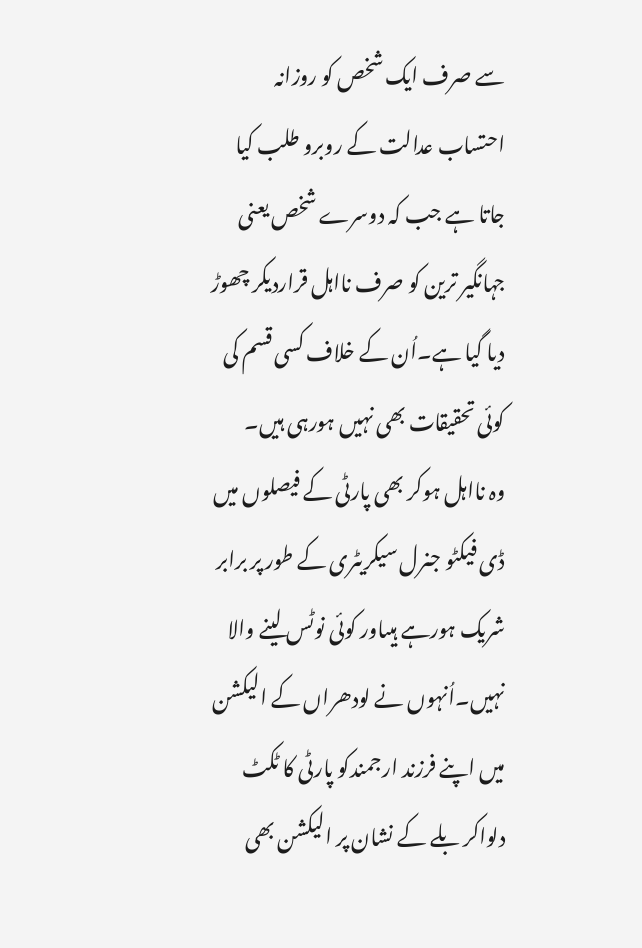سے صرف ایک شخص کو روزانہ احتساب عدالت کے روبرو طلب کیا جاتا ہے جب کہ دوسرے شخص یعنی جہانگیر ترین کو صرف نااہل قراردیکر چھوڑ دیا گیا ہے۔اُن کے خلاف کسی قسم کی کوئی تحقیقات بھی نہیں ہورہی ہیں۔
وہ نااہل ہوکر بھی پارٹی کے فیصلوں میں ڈی فیکٹو جنرل سیکریٹری کے طور پر برابر شریک ہورہے ہیںاور کوئی نوٹس لینے والا نہیں۔اُنہوں نے لودھراں کے الیکشن میں اپنے فرزند ارجمندکو پارٹی کا ٹکٹ دلواکر بلے کے نشان پر الیکشن بھی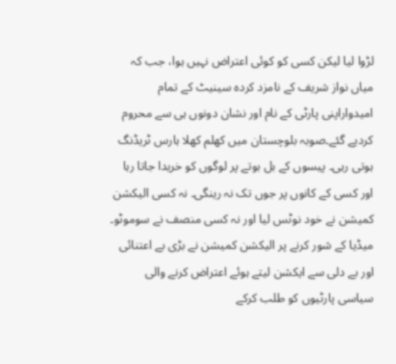لڑوا لیا لیکن کسی کو کوئی اعتراض نہیں ہوا، جب کہ میاں نواز شریف کے نامزد کردہ سینیٹ کے تمام امیدواراپنی پارٹی کے نام اور نشان دونوں ہی سے محروم کردیے گئے۔صوبہ بلوچستان میں کھلم کھلا ہارس ٹریڈنگ ہوتی رہی۔ پیسوں کے بل بوتے پر لوگوں کو خریدا جاتا رہا اور کسی کے کانوں پر جوں تک نہ رینگی۔ نہ کسی الیکشن کمیشن نے خود نوٹس لیا اور نہ کسی منصف نے سوموٹو۔ میڈیا کے شور کرنے پر الیکشن کمیشن نے بڑی بے اعتنائی اور بے دلی سے ایکشن لیتے ہوئے اعتراض کرنے والی سیاسی پارٹیوں کو طلب کرکے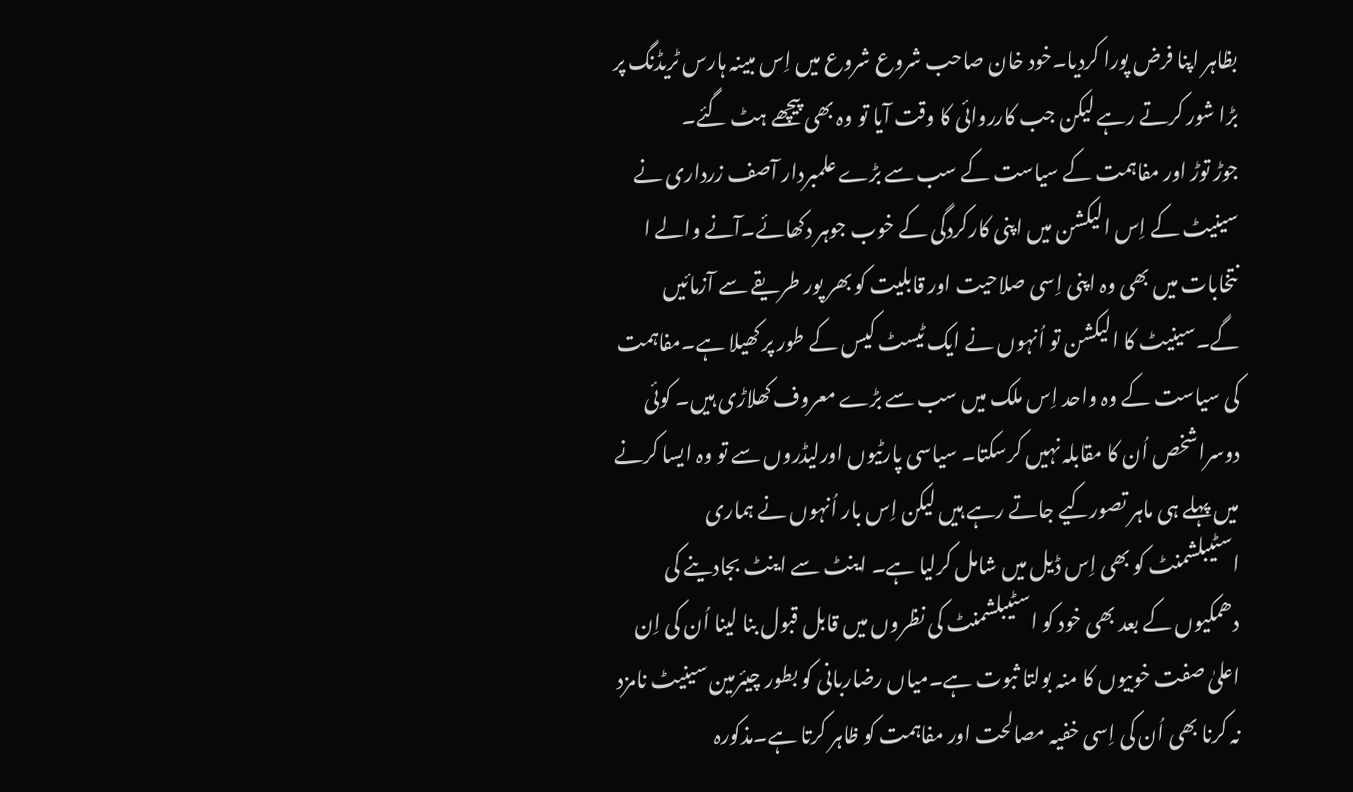بظاہر اپنا فرض پورا کردیا۔خود خان صاحب شروع شروع میں اِس مبینہ ہارس ٹریڈنگ پر بڑا شور کرتے رہے لیکن جب کارروائی کا وقت آیا تو وہ بھی پیچھے ہٹ گئے۔
جوڑ توڑ اور مفاہمت کے سیاست کے سب سے بڑے علمبردار آصف زرداری نے سینیٹ کے اِس الیکشن میں اپنی کارکردگی کے خوب جوہر دکھائے۔آنے والے ا نتخابات میں بھی وہ اپنی اِسی صلاحیت اور قابلیت کو بھر پور طریقے سے آزمائیں گے۔سینیٹ کا الیکشن تو اُنہوں نے ایک ٹیسٹ کیس کے طور پر کھیلا ہے۔مفاہمت کی سیاست کے وہ واحد اِس ملک میں سب سے بڑے معروف کھلاڑی ہیں۔ کوئی دوسراشخص اُن کا مقابلہ نہیں کرسکتا۔ سیاسی پارٹیوں اورلیڈروں سے تو وہ ایسا کرنے میں پہلے ہی ماہر تصورکیے جاتے رہے ہیں لیکن اِس بار اُنہوں نے ہماری اسٹیبلشمنٹ کو بھی اِس ڈیل میں شامل کرلیا ہے۔ اینٹ سے اینٹ بجادینے کی دھمکیوں کے بعد بھی خود کو اسٹیبلشمنٹ کی نظروں میں قابل قبول بنا لینا اُن کی اِن اعلیٰ صفت خوبیوں کا منہ بولتا ثبوت ہے۔میاں رضاربانی کو بطور چیئرمین سینیٹ نامزد نہ کرنا بھی اُن کی اِسی خفیہ مصالحت اور مفاہمت کو ظاہر کرتا ہے۔مذکورہ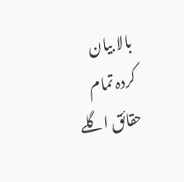بالا بیان کردہ تمام حقائق اگلے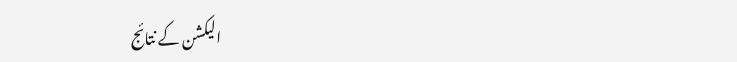الیکشن کے نتائج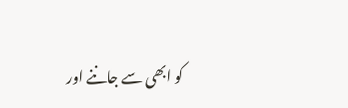کو ابھی سے جاننے اور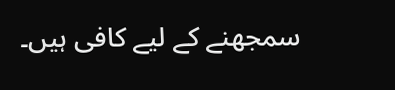سمجھنے کے لیے کافی ہیں۔